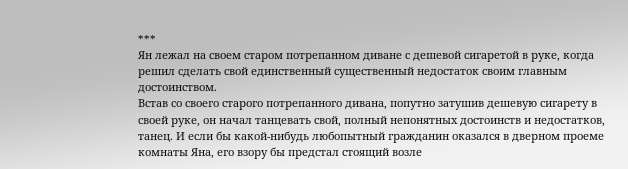***
Ян лежал на своем старом потрепанном диване с дешевой сигаретой в руке, когда решил сделать свой единственный существенный недостаток своим главным достоинством.
Встав со своего старого потрепанного дивана, попутно затушив дешевую сигарету в своей руке, он начал танцевать свой, полный непонятных достоинств и недостатков, танец. И если бы какой-нибудь любопытный гражданин оказался в дверном проеме комнаты Яна, его взору бы предстал стоящий возле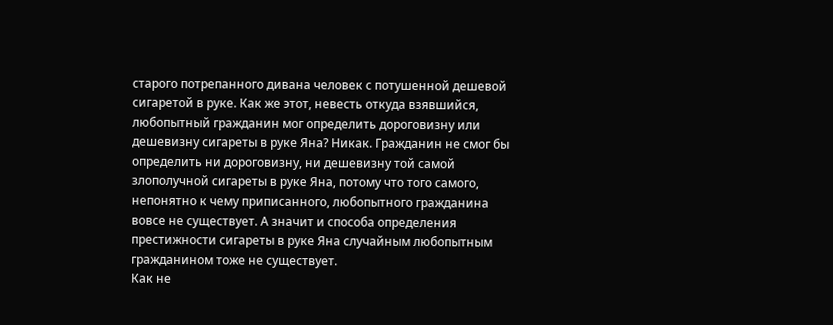старого потрепанного дивана человек с потушенной дешевой сигаретой в руке. Как же этот, невесть откуда взявшийся, любопытный гражданин мог определить дороговизну или дешевизну сигареты в руке Яна? Никак. Гражданин не смог бы определить ни дороговизну, ни дешевизну той самой злополучной сигареты в руке Яна, потому что того самого, непонятно к чему приписанного, любопытного гражданина вовсе не существует. А значит и способа определения престижности сигареты в руке Яна случайным любопытным гражданином тоже не существует.
Как не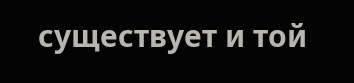существует и той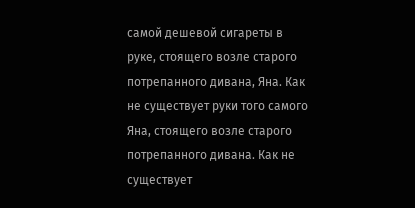самой дешевой сигареты в руке, стоящего возле старого потрепанного дивана, Яна. Как не существует руки того самого Яна, стоящего возле старого потрепанного дивана. Как не существует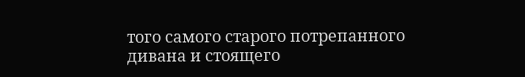того самого старого потрепанного дивана и стоящего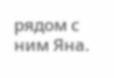рядом с ним Яна.